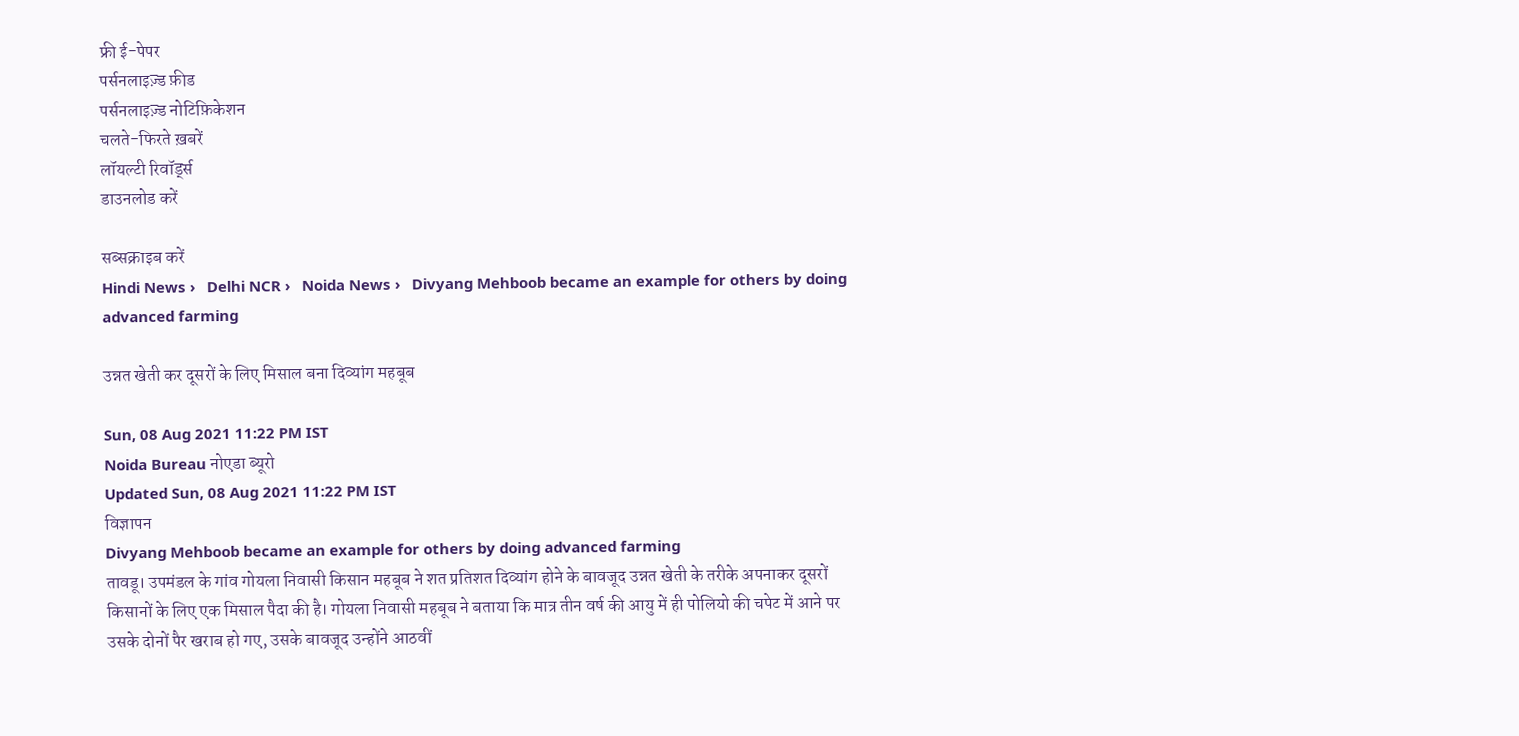फ्री ई-पेपर
पर्सनलाइज़्ड फ़ीड
पर्सनलाइज़्ड नोटिफ़िकेशन
चलते-फिरते ख़बरें
लॉयल्टी रिवॉर्ड्स
डाउनलोड करें

सब्सक्राइब करें
Hindi News ›   Delhi NCR ›   Noida News ›   Divyang Mehboob became an example for others by doing advanced farming

उन्नत खेती कर दूसरों के लिए मिसाल बना दिव्यांग महबूब

Sun, 08 Aug 2021 11:22 PM IST
Noida Bureau नोएडा ब्यूरो
Updated Sun, 08 Aug 2021 11:22 PM IST
विज्ञापन
Divyang Mehboob became an example for others by doing advanced farming
तावडू। उपमंडल के गांव गोयला निवासी किसान महबूब ने शत प्रतिशत दिव्यांग होने के बावजूद उन्नत खेती के तरीके अपनाकर दूसरों किसानों के लिए एक मिसाल पैदा की है। गोयला निवासी महबूब ने बताया कि मात्र तीन वर्ष की आयु में ही पोलियो की चपेट में आने पर उसके दोनों पैर खराब हो गए, उसके बावजूद उन्होंने आठवीं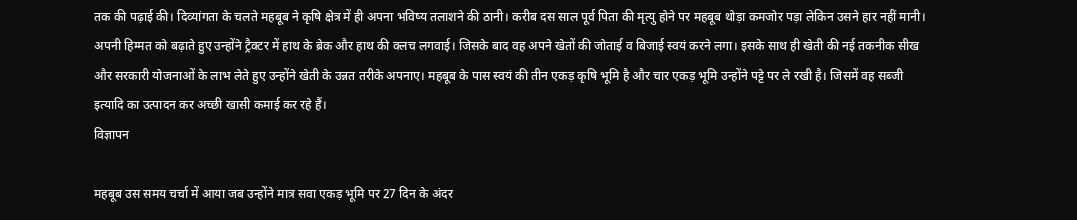तक की पढ़ाई की। दिव्यांगता के चलते महबूब ने कृषि क्षेत्र में ही अपना भविष्य तलाशने की ठानी। करीब दस साल पूर्व पिता की मृत्यु होने पर महबूब थोड़ा कमजोर पड़ा लेकिन उसने हार नहीं मानी। अपनी हिम्मत को बढ़ाते हुए उन्होंने ट्रैक्टर में हाथ के ब्रेक और हाथ की क्लच लगवाई। जिसके बाद वह अपने खेतों की जोताई व बिजाई स्वयं करने लगा। इसके साथ ही खेती की नई तकनीक सीख और सरकारी योजनाओं के लाभ लेते हुए उन्होंने खेती के उन्नत तरीके अपनाए। महबूब के पास स्वयं की तीन एकड़ कृषि भूमि है और चार एकड़ भूमि उन्होंने पट्टे पर ले रखी है। जिसमें वह सब्जी इत्यादि का उत्पादन कर अच्छी खासी कमाई कर रहे हैं।
विज्ञापन

महबूब उस समय चर्चा में आया जब उन्होंने मात्र सवा एकड़ भूमि पर 27 दिन के अंदर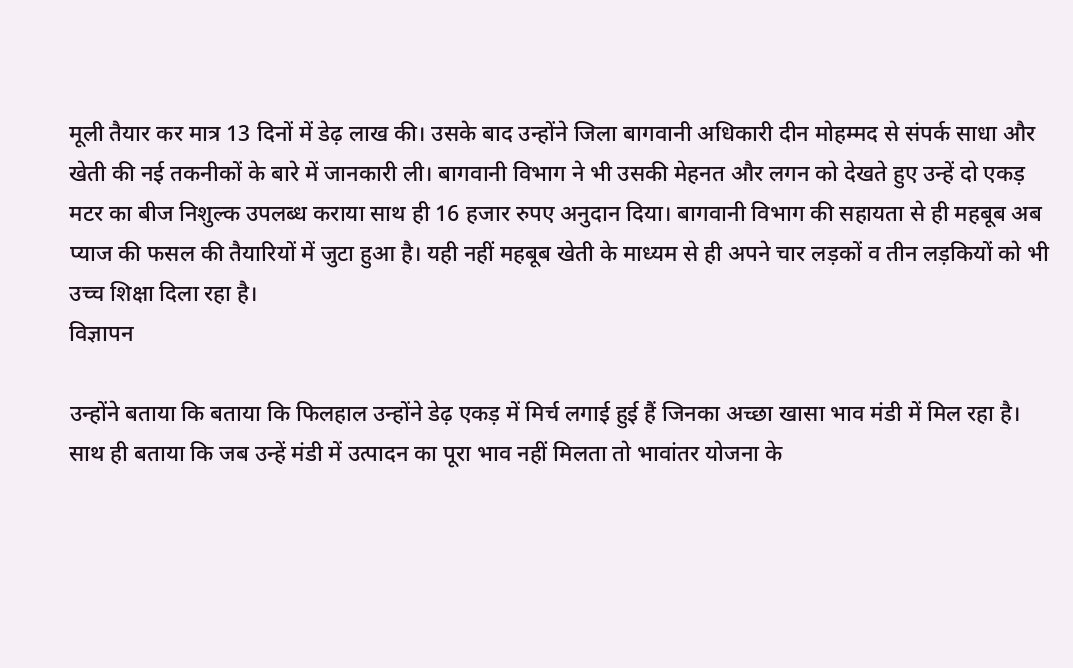मूली तैयार कर मात्र 13 दिनों में डेढ़ लाख की। उसके बाद उन्होंने जिला बागवानी अधिकारी दीन मोहम्मद से संपर्क साधा और खेती की नई तकनीकों के बारे में जानकारी ली। बागवानी विभाग ने भी उसकी मेहनत और लगन को देखते हुए उन्हें दो एकड़ मटर का बीज निशुल्क उपलब्ध कराया साथ ही 16 हजार रुपए अनुदान दिया। बागवानी विभाग की सहायता से ही महबूब अब प्याज की फसल की तैयारियों में जुटा हुआ है। यही नहीं महबूब खेती के माध्यम से ही अपने चार लड़कों व तीन लड़कियों को भी उच्च शिक्षा दिला रहा है।
विज्ञापन

उन्होंने बताया कि बताया कि फिलहाल उन्होंने डेढ़ एकड़ में मिर्च लगाई हुई हैं जिनका अच्छा खासा भाव मंडी में मिल रहा है। साथ ही बताया कि जब उन्हें मंडी में उत्पादन का पूरा भाव नहीं मिलता तो भावांतर योजना के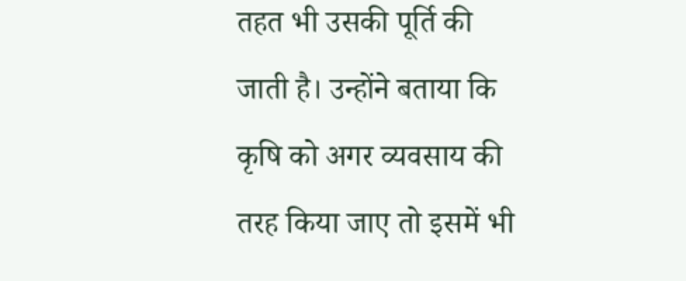तहत भी उसकी पूर्ति की जाती है। उन्होंने बताया कि कृषि को अगर व्यवसाय की तरह किया जाए तो इसमें भी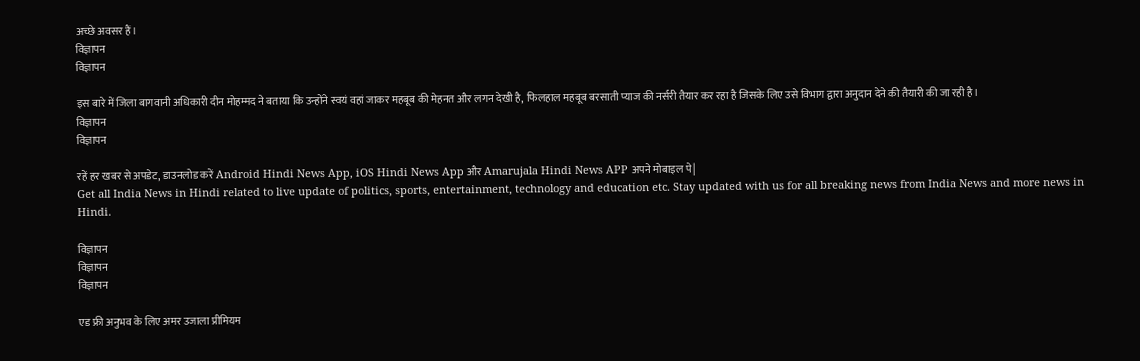अच्छे अवसर हैं।
विज्ञापन
विज्ञापन

इस बारे में जिला बागवानी अधिकारी दीन मोहम्मद ने बताया कि उन्होंने स्वयं वहां जाकर महबूब की मेहनत और लगन देखी है, फिलहाल महबूब बरसाती प्याज की नर्सरी तैयार कर रहा है जिसके लिए उसे विभाग द्वारा अनुदान देने की तैयारी की जा रही है।
विज्ञापन
विज्ञापन

रहें हर खबर से अपडेट, डाउनलोड करें Android Hindi News App, iOS Hindi News App और Amarujala Hindi News APP अपने मोबाइल पे|
Get all India News in Hindi related to live update of politics, sports, entertainment, technology and education etc. Stay updated with us for all breaking news from India News and more news in Hindi.

विज्ञापन
विज्ञापन
विज्ञापन

एड फ्री अनुभव के लिए अमर उजाला प्रीमियम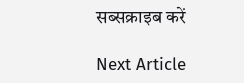सब्सक्राइब करें

Next Article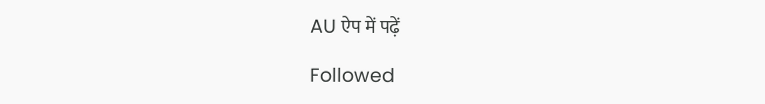AU ऐप में पढ़ें

Followed